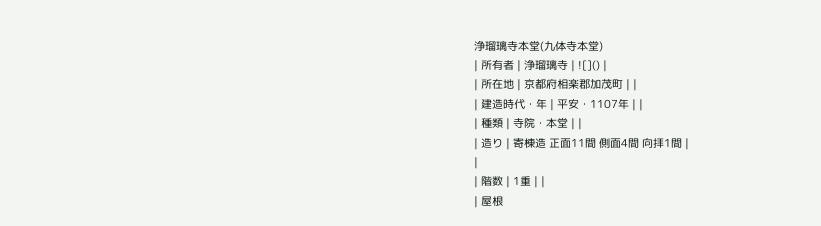浄瑠璃寺本堂(九体寺本堂)
| 所有者 | 浄瑠璃寺 | ![]() |
| 所在地 | 京都府相楽郡加茂町 | |
| 建造時代・年 | 平安・1107年 | |
| 種類 | 寺院・本堂 | |
| 造り | 寄棟造 正面11間 側面4間 向拝1間 |
|
| 階数 | 1重 | |
| 屋根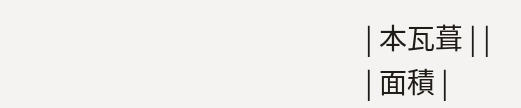| 本瓦葺 | |
| 面積 |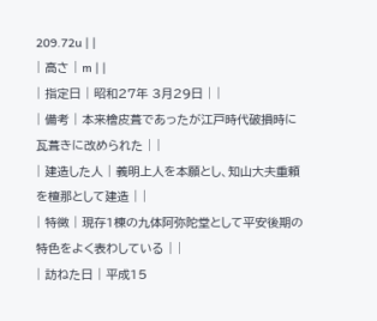209.72u | |
| 高さ | m | |
| 指定日 | 昭和27年 3月29日 | |
| 備考 | 本来檜皮葺であったが江戸時代破損時に瓦葺きに改められた | |
| 建造した人 | 義明上人を本願とし、知山大夫重頼を檀那として建造 | |
| 特徴 | 現存1棟の九体阿弥陀堂として平安後期の特色をよく表わしている | |
| 訪ねた日 | 平成15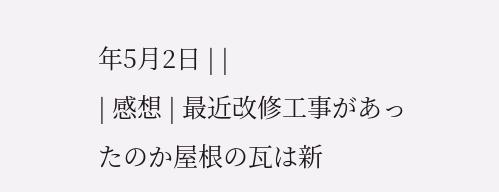年5月2日 | |
| 感想 | 最近改修工事があったのか屋根の瓦は新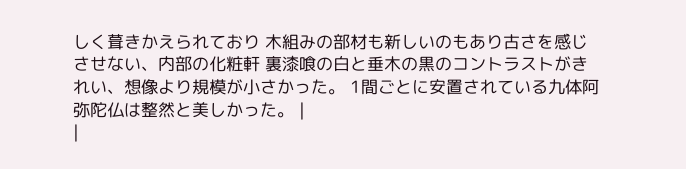しく葺きかえられており 木組みの部材も新しいのもあり古さを感じさせない、内部の化粧軒 裏漆喰の白と垂木の黒のコントラストがきれい、想像より規模が小さかった。 1間ごとに安置されている九体阿弥陀仏は整然と美しかった。 |
|